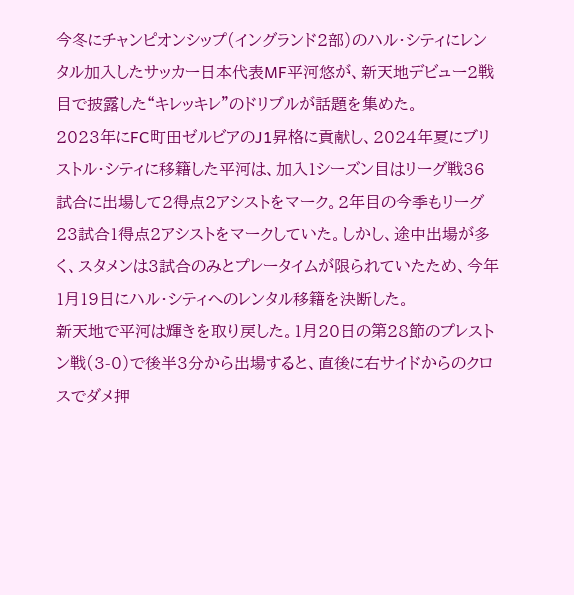今冬にチャンピオンシップ(イングランド2部)のハル・シティにレンタル加入したサッカー日本代表MF平河悠が、新天地デビュー2戦目で披露した“キレッキレ”のドリブルが話題を集めた。
2023年にFC町田ゼルビアのJ1昇格に貢献し、2024年夏にブリストル・シティに移籍した平河は、加入1シーズン目はリーグ戦36試合に出場して2得点2アシストをマーク。2年目の今季もリーグ23試合1得点2アシストをマークしていた。しかし、途中出場が多く、スタメンは3試合のみとプレータイムが限られていたため、今年1月19日にハル・シティへのレンタル移籍を決断した。
新天地で平河は輝きを取り戻した。1月20日の第28節のプレストン戦(3-0)で後半3分から出場すると、直後に右サイドからのクロスでダメ押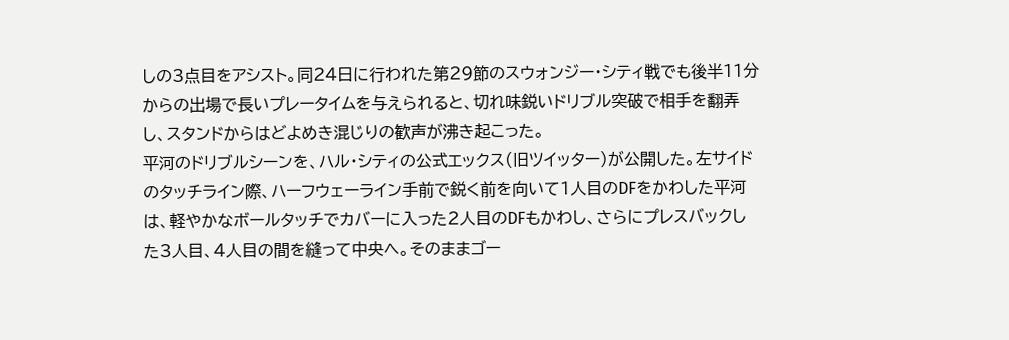しの3点目をアシスト。同24日に行われた第29節のスウォンジー・シティ戦でも後半11分からの出場で長いプレータイムを与えられると、切れ味鋭いドリブル突破で相手を翻弄し、スタンドからはどよめき混じりの歓声が沸き起こった。
平河のドリブルシーンを、ハル・シティの公式エックス(旧ツイッター)が公開した。左サイドのタッチライン際、ハーフウェーライン手前で鋭く前を向いて1人目のDFをかわした平河は、軽やかなボールタッチでカバーに入った2人目のDFもかわし、さらにプレスバックした3人目、4人目の間を縫って中央へ。そのままゴー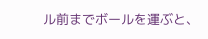ル前までボールを運ぶと、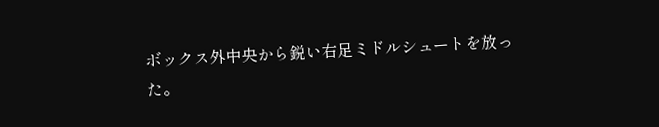ボックス外中央から鋭い右足ミドルシュートを放った。